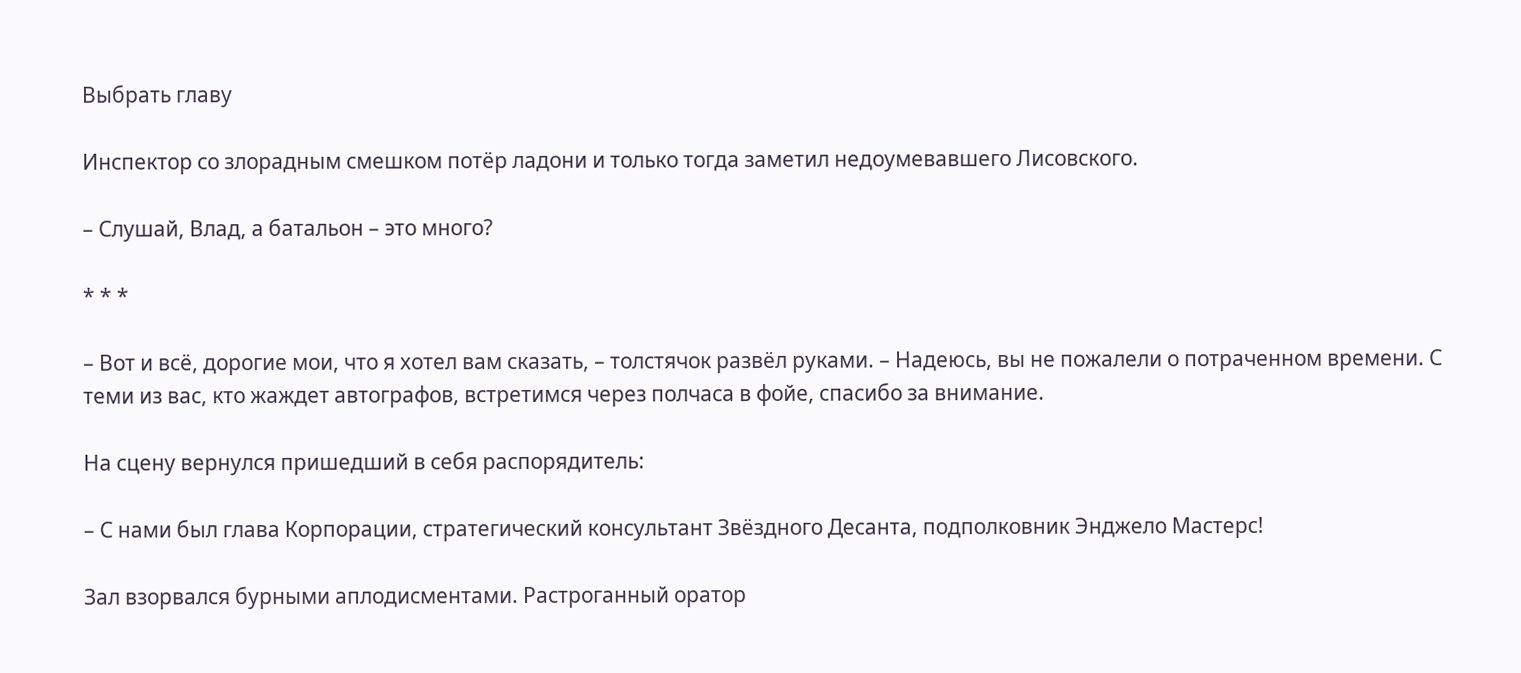Выбрать главу

Инспектор со злорадным смешком потёр ладони и только тогда заметил недоумевавшего Лисовского.

– Слушай, Влад, а батальон – это много?

* * *

– Вот и всё, дорогие мои, что я хотел вам сказать, – толстячок развёл руками. – Надеюсь, вы не пожалели о потраченном времени. С теми из вас, кто жаждет автографов, встретимся через полчаса в фойе, спасибо за внимание.

На сцену вернулся пришедший в себя распорядитель:

– С нами был глава Корпорации, стратегический консультант Звёздного Десанта, подполковник Энджело Мастерс!

Зал взорвался бурными аплодисментами. Растроганный оратор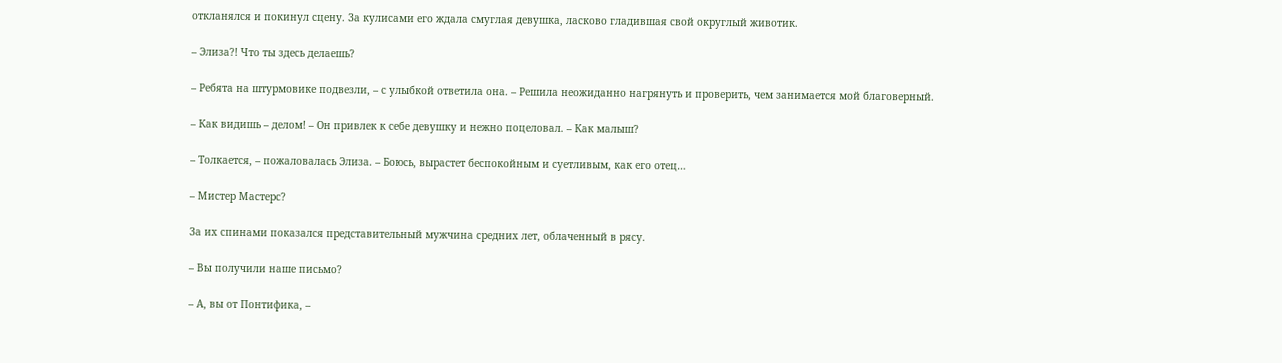откланялся и покинул сцену. За кулисами его ждала смуглая девушка, ласково гладившая свой округлый животик.

– Элиза?! Что ты здесь делаешь?

– Ребята на штурмовике подвезли, – с улыбкой ответила она. – Решила неожиданно нагрянуть и проверить, чем занимается мой благоверный.

– Как видишь – делом! – Он привлек к себе девушку и нежно поцеловал. – Как малыш?

– Толкается, – пожаловалась Элиза. – Боюсь, вырастет беспокойным и суетливым, как его отец…

– Мистер Мастерс?

За их спинами показался представительный мужчина средних лет, облаченный в рясу.

– Вы получили наше письмо?

– А, вы от Понтифика, –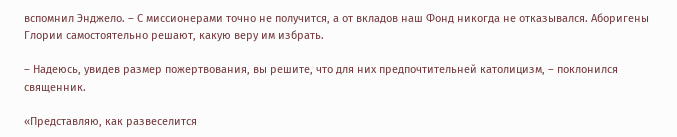вспомнил Энджело. – С миссионерами точно не получится, а от вкладов наш Фонд никогда не отказывался. Аборигены Глории самостоятельно решают, какую веру им избрать.

– Надеюсь, увидев размер пожертвования, вы решите, что для них предпочтительней католицизм, – поклонился священник.

«Представляю, как развеселится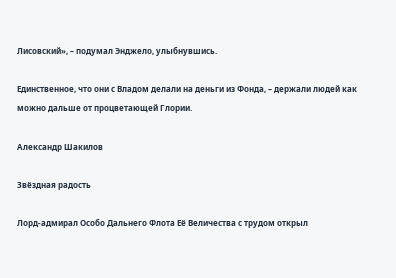Лисовский», – подумал Энджело, улыбнувшись.

Единственное, что они с Владом делали на деньги из Фонда, – держали людей как можно дальше от процветающей Глории.

Александр Шакилов

Звёздная радость

Лорд-адмирал Особо Дальнего Флота Её Величества с трудом открыл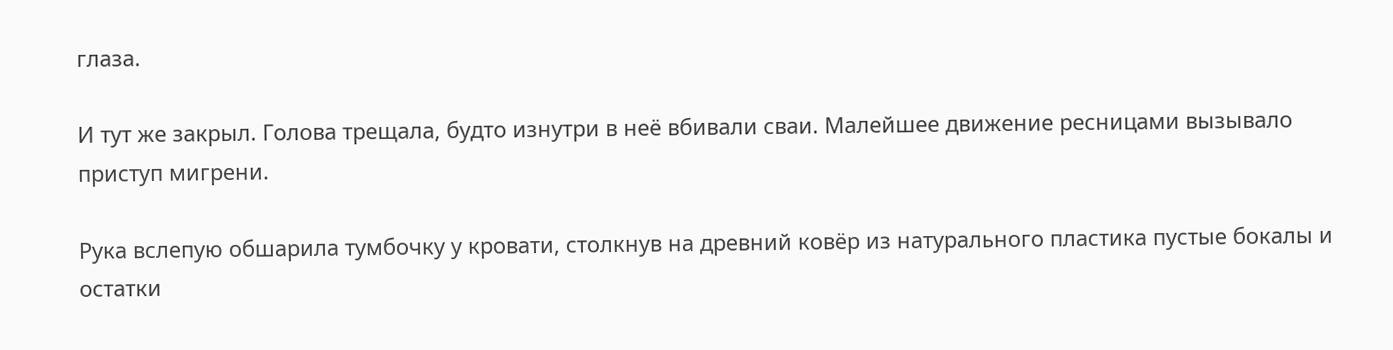глаза.

И тут же закрыл. Голова трещала, будто изнутри в неё вбивали сваи. Малейшее движение ресницами вызывало приступ мигрени.

Рука вслепую обшарила тумбочку у кровати, столкнув на древний ковёр из натурального пластика пустые бокалы и остатки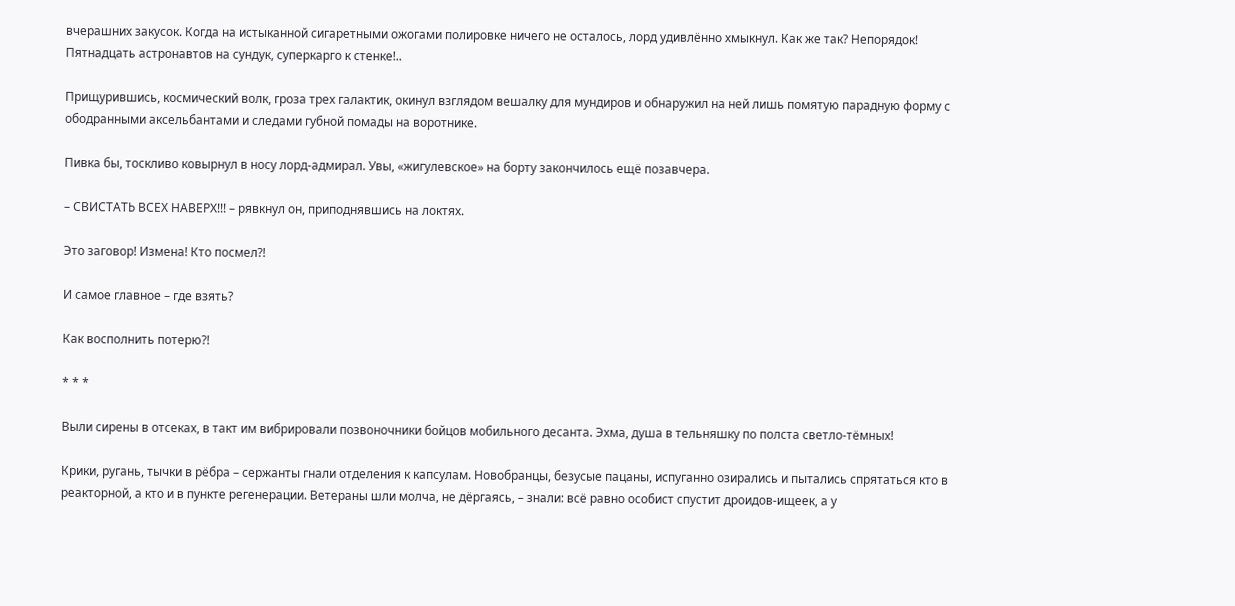вчерашних закусок. Когда на истыканной сигаретными ожогами полировке ничего не осталось, лорд удивлённо хмыкнул. Как же так? Непорядок! Пятнадцать астронавтов на сундук, суперкарго к стенке!..

Прищурившись, космический волк, гроза трех галактик, окинул взглядом вешалку для мундиров и обнаружил на ней лишь помятую парадную форму с ободранными аксельбантами и следами губной помады на воротнике.

Пивка бы, тоскливо ковырнул в носу лорд-адмирал. Увы, «жигулевское» на борту закончилось ещё позавчера.

– СВИСТАТЬ ВСЕХ НАВЕРХ!!! – рявкнул он, приподнявшись на локтях.

Это заговор! Измена! Кто посмел?!

И самое главное – где взять?

Как восполнить потерю?!

* * *

Выли сирены в отсеках, в такт им вибрировали позвоночники бойцов мобильного десанта. Эхма, душа в тельняшку по полста светло-тёмных!

Крики, ругань, тычки в рёбра – сержанты гнали отделения к капсулам. Новобранцы, безусые пацаны, испуганно озирались и пытались спрятаться кто в реакторной, а кто и в пункте регенерации. Ветераны шли молча, не дёргаясь, – знали: всё равно особист спустит дроидов-ищеек, а у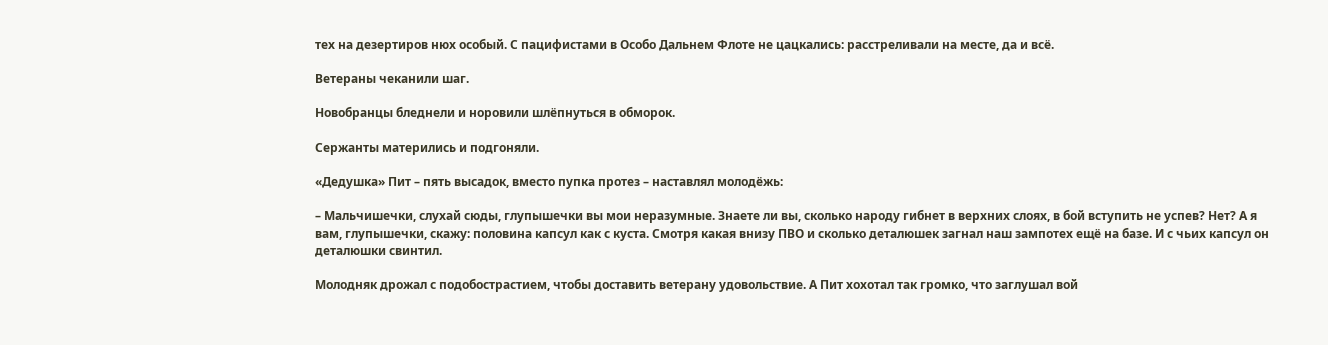тех на дезертиров нюх особый. С пацифистами в Особо Дальнем Флоте не цацкались: расстреливали на месте, да и всё.

Ветераны чеканили шаг.

Новобранцы бледнели и норовили шлёпнуться в обморок.

Сержанты матерились и подгоняли.

«Дедушка» Пит – пять высадок, вместо пупка протез – наставлял молодёжь:

– Мальчишечки, слухай сюды, глупышечки вы мои неразумные. Знаете ли вы, сколько народу гибнет в верхних слоях, в бой вступить не успев? Нет? А я вам, глупышечки, скажу: половина капсул как с куста. Смотря какая внизу ПВО и сколько деталюшек загнал наш зампотех ещё на базе. И с чьих капсул он деталюшки свинтил.

Молодняк дрожал с подобострастием, чтобы доставить ветерану удовольствие. А Пит хохотал так громко, что заглушал вой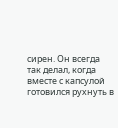сирен. Он всегда так делал, когда вместе с капсулой готовился рухнуть в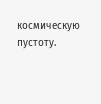космическую пустоту.